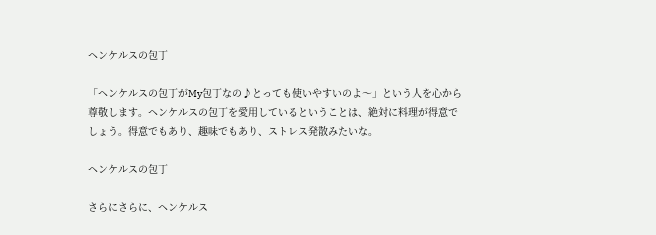ヘンケルスの包丁

「ヘンケルスの包丁がMy包丁なの♪とっても使いやすいのよ〜」という人を心から尊敬します。ヘンケルスの包丁を愛用しているということは、絶対に料理が得意でしょう。得意でもあり、趣味でもあり、ストレス発散みたいな。

ヘンケルスの包丁

さらにさらに、ヘンケルス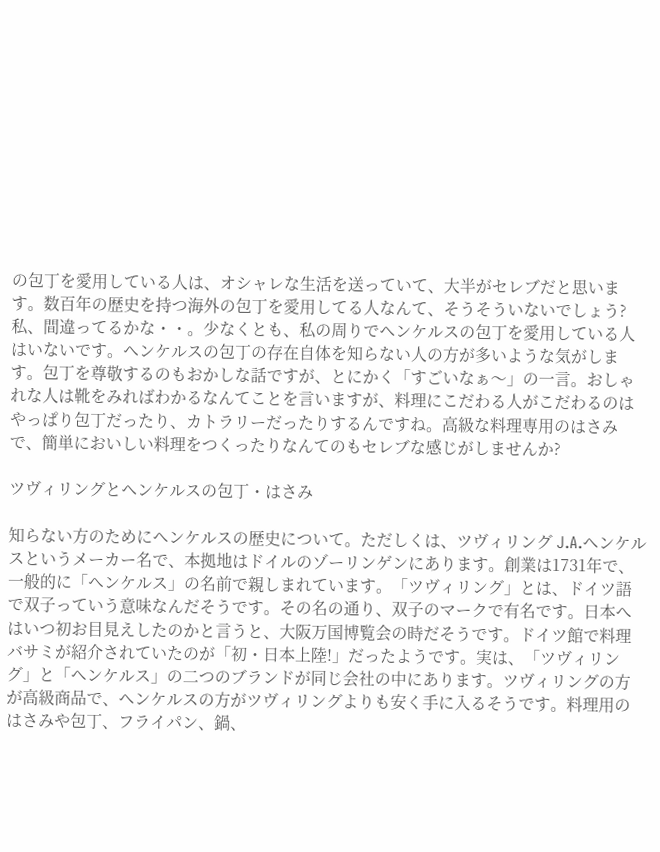の包丁を愛用している人は、オシャレな生活を送っていて、大半がセレブだと思います。数百年の歴史を持つ海外の包丁を愛用してる人なんて、そうそういないでしょう?私、間違ってるかな・・。少なくとも、私の周りでヘンケルスの包丁を愛用している人はいないです。ヘンケルスの包丁の存在自体を知らない人の方が多いような気がします。包丁を尊敬するのもおかしな話ですが、とにかく「すごいなぁ〜」の一言。おしゃれな人は靴をみればわかるなんてことを言いますが、料理にこだわる人がこだわるのはやっぱり包丁だったり、カトラリーだったりするんですね。高級な料理専用のはさみで、簡単においしい料理をつくったりなんてのもセレブな感じがしませんか?

ツヴィリングとヘンケルスの包丁・はさみ

知らない方のためにヘンケルスの歴史について。ただしくは、ツヴィリング J.A.ヘンケルスというメーカー名で、本拠地はドイルのゾーリンゲンにあります。創業は1731年で、一般的に「ヘンケルス」の名前で親しまれています。「ツヴィリング」とは、ドイツ語で双子っていう意味なんだそうです。その名の通り、双子のマークで有名です。日本へはいつ初お目見えしたのかと言うと、大阪万国博覧会の時だそうです。ドイツ館で料理バサミが紹介されていたのが「初・日本上陸!」だったようです。実は、「ツヴィリング」と「ヘンケルス」の二つのブランドが同じ会社の中にあります。ツヴィリングの方が高級商品で、ヘンケルスの方がツヴィリングよりも安く手に入るそうです。料理用のはさみや包丁、フライパン、鍋、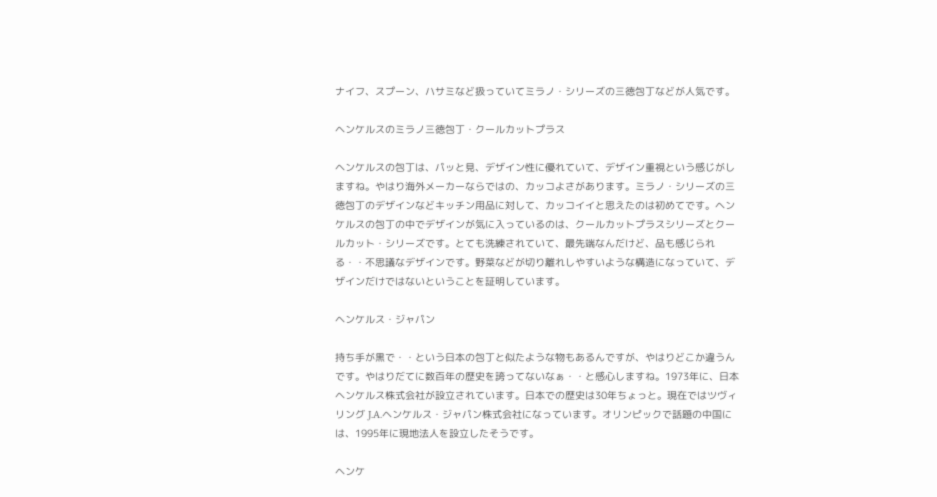ナイフ、スプーン、ハサミなど扱っていてミラノ・シリーズの三徳包丁などが人気です。

ヘンケルスのミラノ三徳包丁・クールカットプラス

ヘンケルスの包丁は、パッと見、デザイン性に優れていて、デザイン重視という感じがしますね。やはり海外メーカーならではの、カッコよさがあります。ミラノ・シリーズの三徳包丁のデザインなどキッチン用品に対して、カッコイイと思えたのは初めてです。ヘンケルスの包丁の中でデザインが気に入っているのは、クールカットプラスシリーズとクールカット・シリーズです。とても洗練されていて、最先端なんだけど、品も感じられる・・不思議なデザインです。野菜などが切り離れしやすいような構造になっていて、デザインだけではないということを証明しています。

ヘンケルス・ジャパン

持ち手が黒で・・という日本の包丁と似たような物もあるんですが、やはりどこか違うんです。やはりだてに数百年の歴史を誇ってないなぁ・・と感心しますね。1973年に、日本ヘンケルス株式会社が設立されています。日本での歴史は30年ちょっと。現在ではツヴィリング J.A.ヘンケルス・ジャパン株式会社になっています。オリンピックで話題の中国には、1995年に現地法人を設立したそうです。

ヘンケ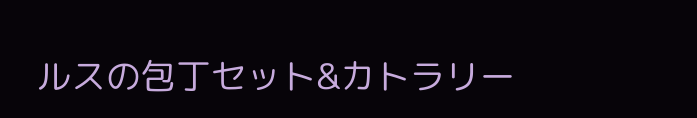ルスの包丁セット&カトラリー